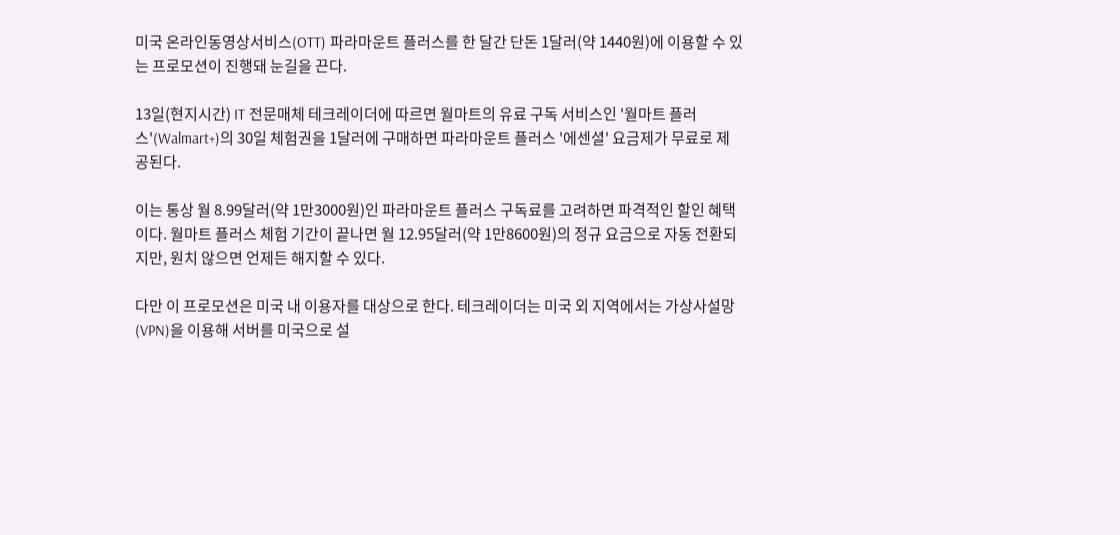미국 온라인동영상서비스(OTT) 파라마운트 플러스를 한 달간 단돈 1달러(약 1440원)에 이용할 수 있는 프로모션이 진행돼 눈길을 끈다.

13일(현지시간) IT 전문매체 테크레이더에 따르면 월마트의 유료 구독 서비스인 '월마트 플러스'(Walmart+)의 30일 체험권을 1달러에 구매하면 파라마운트 플러스 '에센셜' 요금제가 무료로 제공된다.

이는 통상 월 8.99달러(약 1만3000원)인 파라마운트 플러스 구독료를 고려하면 파격적인 할인 혜택이다. 월마트 플러스 체험 기간이 끝나면 월 12.95달러(약 1만8600원)의 정규 요금으로 자동 전환되지만, 원치 않으면 언제든 해지할 수 있다.

다만 이 프로모션은 미국 내 이용자를 대상으로 한다. 테크레이더는 미국 외 지역에서는 가상사설망(VPN)을 이용해 서버를 미국으로 설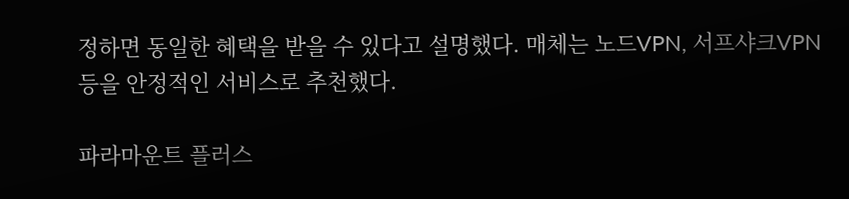정하면 동일한 혜택을 받을 수 있다고 설명했다. 매체는 노드VPN, 서프샤크VPN 등을 안정적인 서비스로 추천했다.

파라마운트 플러스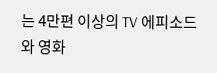는 4만편 이상의 TV 에피소드와 영화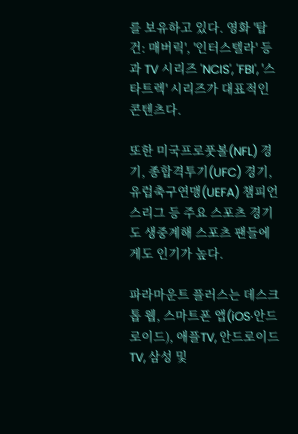를 보유하고 있다. 영화 '탑건: 매버릭', '인터스텔라' 등과 TV 시리즈 'NCIS', 'FBI', '스타트렉' 시리즈가 대표적인 콘텐츠다.

또한 미국프로풋볼(NFL) 경기, 종합격투기(UFC) 경기, 유럽축구연맹(UEFA) 챔피언스리그 등 주요 스포츠 경기도 생중계해 스포츠 팬들에게도 인기가 높다.

파라마운트 플러스는 데스크톱 웹, 스마트폰 앱(iOS·안드로이드), 애플TV, 안드로이드TV, 삼성 및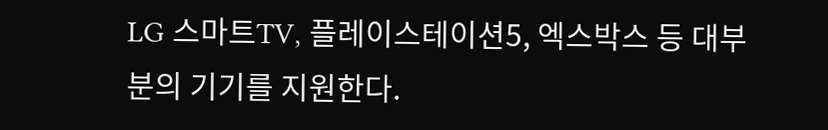LG 스마트TV, 플레이스테이션5, 엑스박스 등 대부분의 기기를 지원한다.